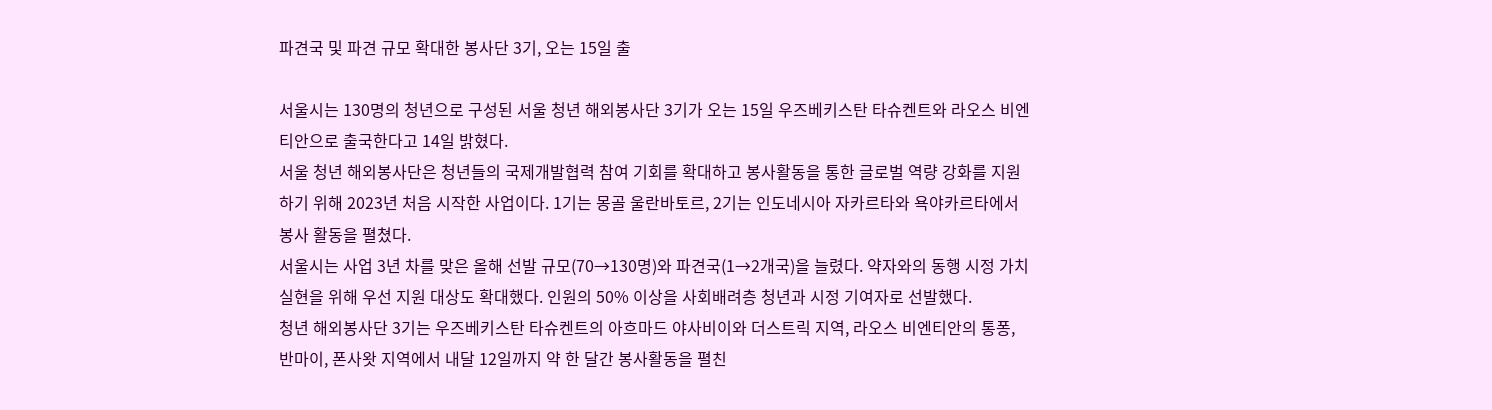파견국 및 파견 규모 확대한 봉사단 3기, 오는 15일 출

서울시는 130명의 청년으로 구성된 서울 청년 해외봉사단 3기가 오는 15일 우즈베키스탄 타슈켄트와 라오스 비엔티안으로 출국한다고 14일 밝혔다.
서울 청년 해외봉사단은 청년들의 국제개발협력 참여 기회를 확대하고 봉사활동을 통한 글로벌 역량 강화를 지원하기 위해 2023년 처음 시작한 사업이다. 1기는 몽골 울란바토르, 2기는 인도네시아 자카르타와 욕야카르타에서 봉사 활동을 펼쳤다.
서울시는 사업 3년 차를 맞은 올해 선발 규모(70→130명)와 파견국(1→2개국)을 늘렸다. 약자와의 동행 시정 가치 실현을 위해 우선 지원 대상도 확대했다. 인원의 50% 이상을 사회배려층 청년과 시정 기여자로 선발했다.
청년 해외봉사단 3기는 우즈베키스탄 타슈켄트의 아흐마드 야사비이와 더스트릭 지역, 라오스 비엔티안의 통퐁, 반마이, 폰사왓 지역에서 내달 12일까지 약 한 달간 봉사활동을 펼친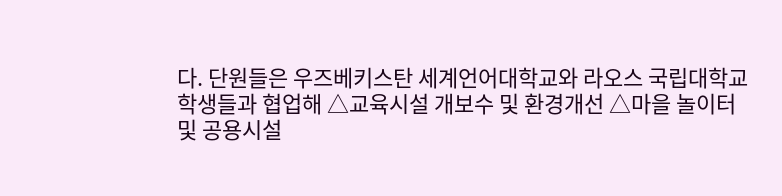다. 단원들은 우즈베키스탄 세계언어대학교와 라오스 국립대학교 학생들과 협업해 △교육시설 개보수 및 환경개선 △마을 놀이터 및 공용시설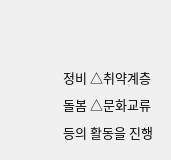정비 △취약계층 돌봄 △문화교류 등의 활동을 진행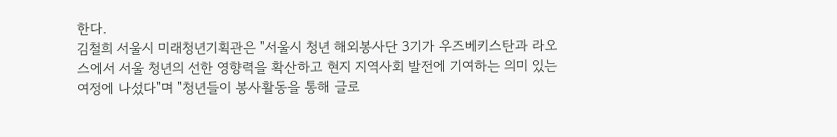한다.
김철희 서울시 미래청년기획관은 "서울시 청년 해외봉사단 3기가 우즈베키스탄과 라오스에서 서울 청년의 선한 영향력을 확산하고 현지 지역사회 발전에 기여하는 의미 있는 여정에 나섰다"며 "청년들이 봉사활동을 통해 글로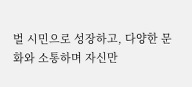벌 시민으로 성장하고, 다양한 문화와 소통하며 자신만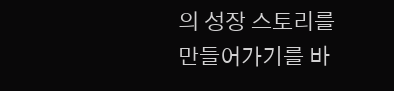의 성장 스토리를 만들어가기를 바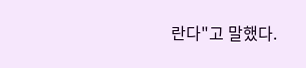란다"고 말했다.